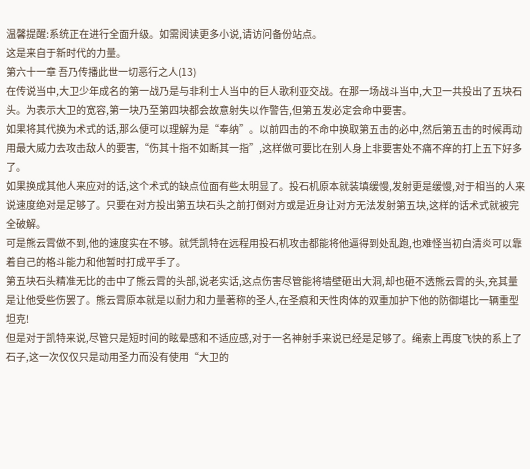温馨提醒:系统正在进行全面升级。如需阅读更多小说,请访问备份站点。
这是来自于新时代的力量。
第六十一章 吾乃传播此世一切恶行之人(13)
在传说当中,大卫少年成名的第一战乃是与非利士人当中的巨人歌利亚交战。在那一场战斗当中,大卫一共投出了五块石头。为表示大卫的宽容,第一块乃至第四块都会故意射失以作警告,但第五发必定会命中要害。
如果将其代换为术式的话,那么便可以理解为是“奉纳”。以前四击的不命中换取第五击的必中,然后第五击的时候再动用最大威力去攻击敌人的要害,“伤其十指不如断其一指”,这样做可要比在别人身上非要害处不痛不痒的打上五下好多了。
如果换成其他人来应对的话,这个术式的缺点位面有些太明显了。投石机原本就装填缓慢,发射更是缓慢,对于相当的人来说速度绝对是足够了。只要在对方投出第五块石头之前打倒对方或是近身让对方无法发射第五块,这样的话术式就被完全破解。
可是熊云霄做不到,他的速度实在不够。就凭凯特在远程用投石机攻击都能将他逼得到处乱跑,也难怪当初白清炎可以靠着自己的格斗能力和他暂时打成平手了。
第五块石头精准无比的击中了熊云霄的头部,说老实话,这点伤害尽管能将墙壁砸出大洞,却也砸不透熊云霄的头,充其量是让他受些伤罢了。熊云霄原本就是以耐力和力量著称的圣人,在圣痕和天性肉体的双重加护下他的防御堪比一辆重型坦克!
但是对于凯特来说,尽管只是短时间的眩晕感和不适应感,对于一名神射手来说已经是足够了。绳索上再度飞快的系上了石子,这一次仅仅只是动用圣力而没有使用“大卫的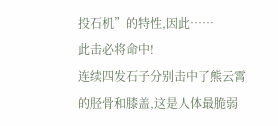投石机”的特性,因此……
此击必将命中!
连续四发石子分别击中了熊云霄的胫骨和膝盖,这是人体最脆弱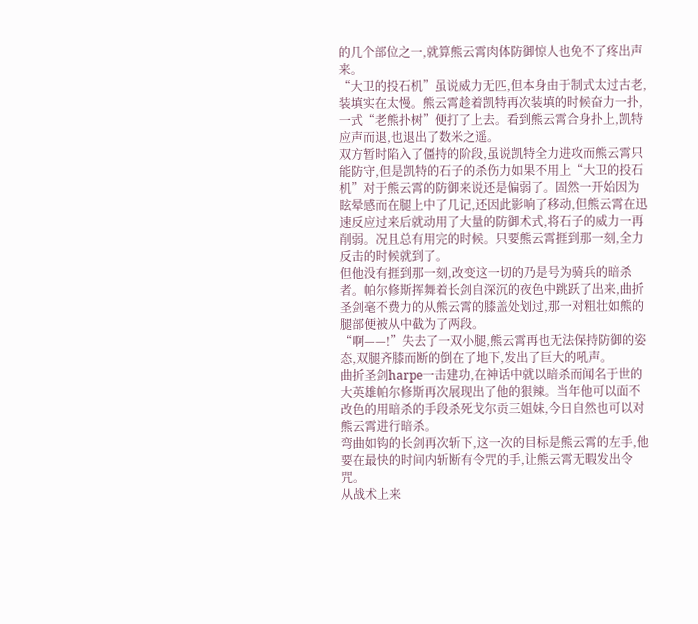的几个部位之一,就算熊云霄肉体防御惊人也免不了疼出声来。
“大卫的投石机”虽说威力无匹,但本身由于制式太过古老,装填实在太慢。熊云霄趁着凯特再次装填的时候奋力一扑,一式“老熊扑树”便打了上去。看到熊云霄合身扑上,凯特应声而退,也退出了数米之遥。
双方暂时陷入了僵持的阶段,虽说凯特全力进攻而熊云霄只能防守,但是凯特的石子的杀伤力如果不用上“大卫的投石机”对于熊云霄的防御来说还是偏弱了。固然一开始因为眩晕感而在腿上中了几记,还因此影响了移动,但熊云霄在迅速反应过来后就动用了大量的防御术式,将石子的威力一再削弱。况且总有用完的时候。只要熊云霄捱到那一刻,全力反击的时候就到了。
但他没有捱到那一刻,改变这一切的乃是号为骑兵的暗杀者。帕尔修斯挥舞着长剑自深沉的夜色中跳跃了出来,曲折圣剑毫不费力的从熊云霄的膝盖处划过,那一对粗壮如熊的腿部便被从中截为了两段。
“啊——!”失去了一双小腿,熊云霄再也无法保持防御的姿态,双腿齐膝而断的倒在了地下,发出了巨大的吼声。
曲折圣剑harpe一击建功,在神话中就以暗杀而闻名于世的大英雄帕尔修斯再次展现出了他的狠辣。当年他可以面不改色的用暗杀的手段杀死戈尔贡三姐妹,今日自然也可以对熊云霄进行暗杀。
弯曲如钩的长剑再次斩下,这一次的目标是熊云霄的左手,他要在最快的时间内斩断有令咒的手,让熊云霄无暇发出令咒。
从战术上来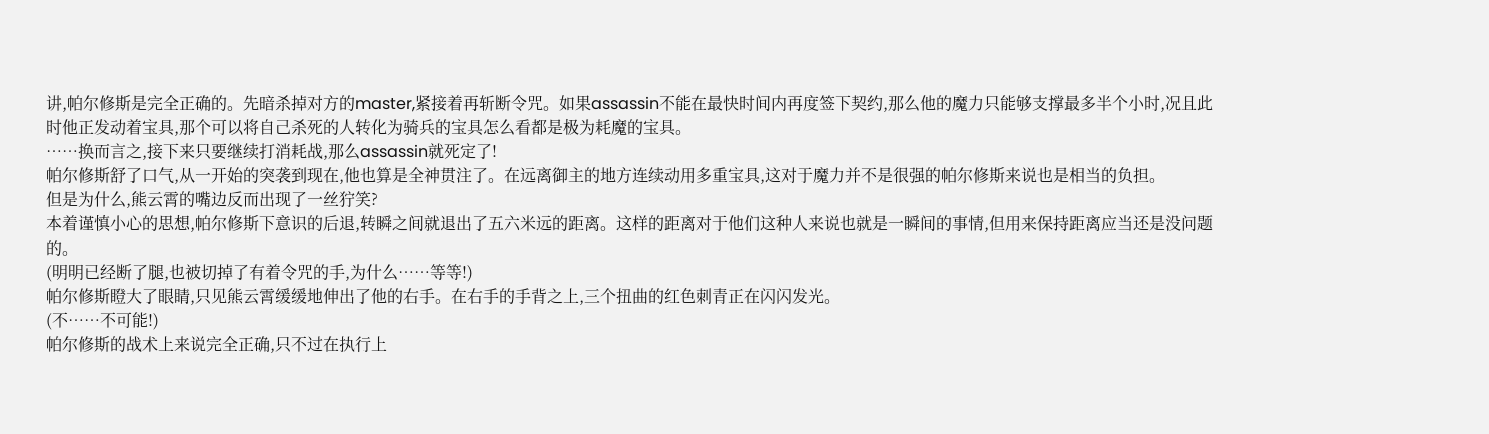讲,帕尔修斯是完全正确的。先暗杀掉对方的master,紧接着再斩断令咒。如果assassin不能在最快时间内再度签下契约,那么他的魔力只能够支撑最多半个小时,况且此时他正发动着宝具,那个可以将自己杀死的人转化为骑兵的宝具怎么看都是极为耗魔的宝具。
……换而言之,接下来只要继续打消耗战,那么assassin就死定了!
帕尔修斯舒了口气,从一开始的突袭到现在,他也算是全神贯注了。在远离御主的地方连续动用多重宝具,这对于魔力并不是很强的帕尔修斯来说也是相当的负担。
但是为什么,熊云霄的嘴边反而出现了一丝狞笑?
本着谨慎小心的思想,帕尔修斯下意识的后退,转瞬之间就退出了五六米远的距离。这样的距离对于他们这种人来说也就是一瞬间的事情,但用来保持距离应当还是没问题的。
(明明已经断了腿,也被切掉了有着令咒的手,为什么……等等!)
帕尔修斯瞪大了眼睛,只见熊云霄缓缓地伸出了他的右手。在右手的手背之上,三个扭曲的红色刺青正在闪闪发光。
(不……不可能!)
帕尔修斯的战术上来说完全正确,只不过在执行上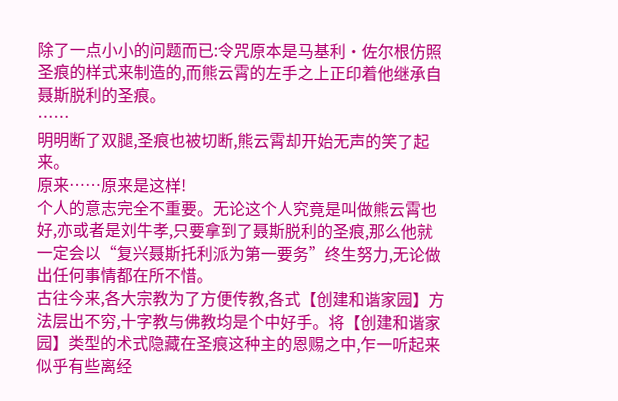除了一点小小的问题而已:令咒原本是马基利·佐尔根仿照圣痕的样式来制造的,而熊云霄的左手之上正印着他继承自聂斯脱利的圣痕。
……
明明断了双腿,圣痕也被切断,熊云霄却开始无声的笑了起来。
原来……原来是这样!
个人的意志完全不重要。无论这个人究竟是叫做熊云霄也好,亦或者是刘牛孝,只要拿到了聂斯脱利的圣痕,那么他就一定会以“复兴聂斯托利派为第一要务”终生努力,无论做出任何事情都在所不惜。
古往今来,各大宗教为了方便传教,各式【创建和谐家园】方法层出不穷,十字教与佛教均是个中好手。将【创建和谐家园】类型的术式隐藏在圣痕这种主的恩赐之中,乍一听起来似乎有些离经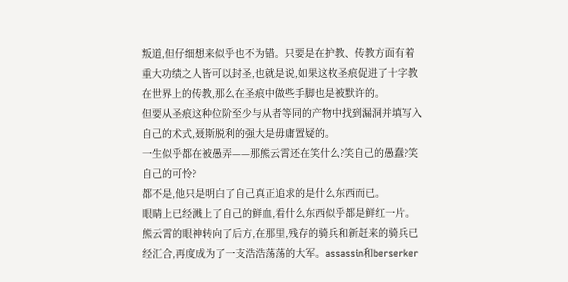叛道,但仔细想来似乎也不为错。只要是在护教、传教方面有着重大功绩之人皆可以封圣,也就是说,如果这枚圣痕促进了十字教在世界上的传教,那么在圣痕中做些手脚也是被默许的。
但要从圣痕这种位阶至少与从者等同的产物中找到漏洞并填写入自己的术式,聂斯脱利的强大是毋庸置疑的。
一生似乎都在被愚弄——那熊云霄还在笑什么?笑自己的愚蠢?笑自己的可怜?
都不是,他只是明白了自己真正追求的是什么东西而已。
眼睛上已经溅上了自己的鲜血,看什么东西似乎都是鲜红一片。熊云霄的眼神转向了后方,在那里,残存的骑兵和新赶来的骑兵已经汇合,再度成为了一支浩浩荡荡的大军。assassin和berserker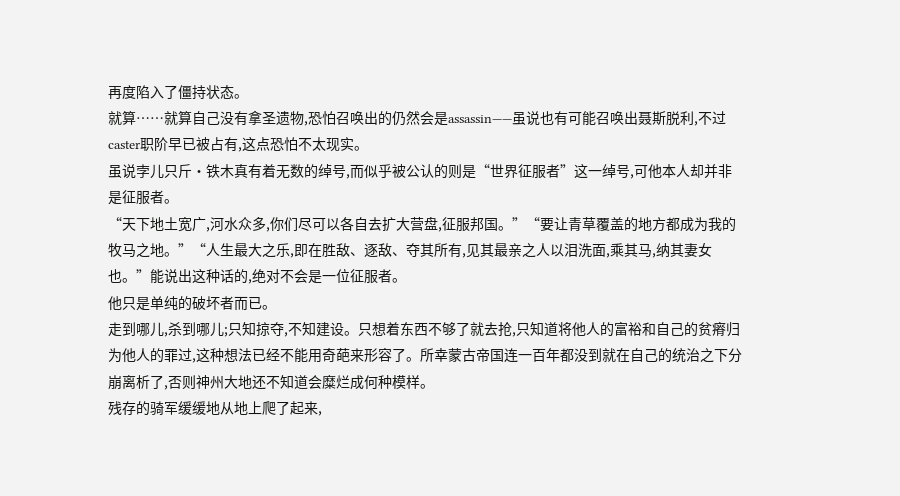再度陷入了僵持状态。
就算……就算自己没有拿圣遗物,恐怕召唤出的仍然会是assassin——虽说也有可能召唤出聂斯脱利,不过caster职阶早已被占有,这点恐怕不太现实。
虽说孛儿只斤·铁木真有着无数的绰号,而似乎被公认的则是“世界征服者”这一绰号,可他本人却并非是征服者。
“天下地土宽广,河水众多,你们尽可以各自去扩大营盘,征服邦国。”“要让青草覆盖的地方都成为我的牧马之地。”“人生最大之乐,即在胜敌、逐敌、夺其所有,见其最亲之人以泪洗面,乘其马,纳其妻女也。”能说出这种话的,绝对不会是一位征服者。
他只是单纯的破坏者而已。
走到哪儿,杀到哪儿;只知掠夺,不知建设。只想着东西不够了就去抢,只知道将他人的富裕和自己的贫瘠归为他人的罪过,这种想法已经不能用奇葩来形容了。所幸蒙古帝国连一百年都没到就在自己的统治之下分崩离析了,否则神州大地还不知道会糜烂成何种模样。
残存的骑军缓缓地从地上爬了起来,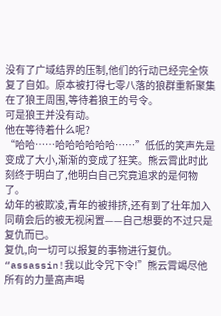没有了广域结界的压制,他们的行动已经完全恢复了自如。原本被打得七零八落的狼群重新聚集在了狼王周围,等待着狼王的号令。
可是狼王并没有动。
他在等待着什么呢?
“哈哈……哈哈哈哈哈哈……”低低的笑声先是变成了大小,渐渐的变成了狂笑。熊云霄此时此刻终于明白了,他明白自己究竟追求的是何物了。
幼年的被欺凌,青年的被排挤,还有到了壮年加入同萌会后的被无视闲置——自己想要的不过只是复仇而已。
复仇,向一切可以报复的事物进行复仇。
“assassin!我以此令咒下令!”熊云霄竭尽他所有的力量高声喝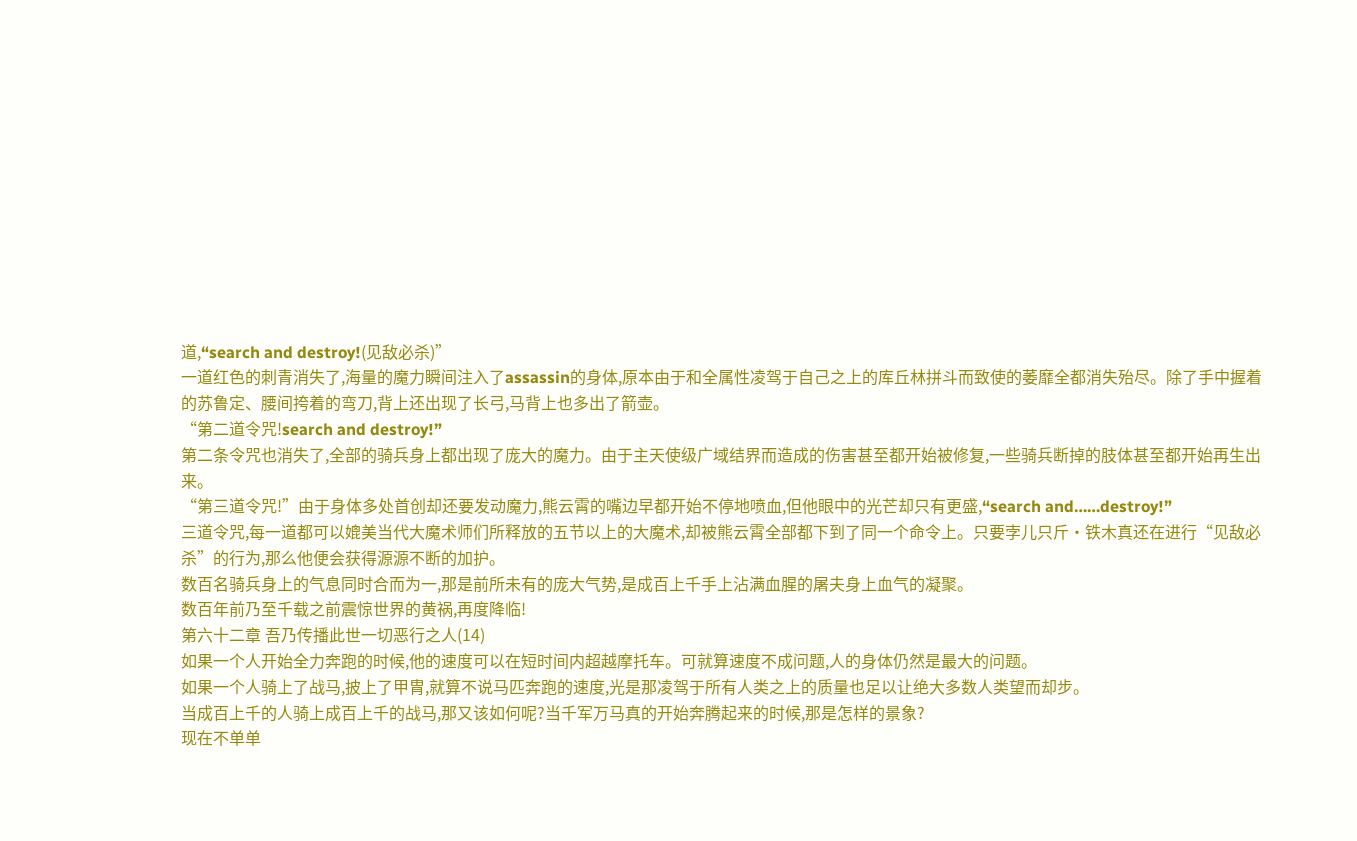道,“search and destroy!(见敌必杀)”
一道红色的刺青消失了,海量的魔力瞬间注入了assassin的身体,原本由于和全属性凌驾于自己之上的库丘林拼斗而致使的萎靡全都消失殆尽。除了手中握着的苏鲁定、腰间挎着的弯刀,背上还出现了长弓,马背上也多出了箭壶。
“第二道令咒!search and destroy!”
第二条令咒也消失了,全部的骑兵身上都出现了庞大的魔力。由于主天使级广域结界而造成的伤害甚至都开始被修复,一些骑兵断掉的肢体甚至都开始再生出来。
“第三道令咒!”由于身体多处首创却还要发动魔力,熊云霄的嘴边早都开始不停地喷血,但他眼中的光芒却只有更盛,“search and……destroy!”
三道令咒,每一道都可以媲美当代大魔术师们所释放的五节以上的大魔术,却被熊云霄全部都下到了同一个命令上。只要孛儿只斤·铁木真还在进行“见敌必杀”的行为,那么他便会获得源源不断的加护。
数百名骑兵身上的气息同时合而为一,那是前所未有的庞大气势,是成百上千手上沾满血腥的屠夫身上血气的凝聚。
数百年前乃至千载之前震惊世界的黄祸,再度降临!
第六十二章 吾乃传播此世一切恶行之人(14)
如果一个人开始全力奔跑的时候,他的速度可以在短时间内超越摩托车。可就算速度不成问题,人的身体仍然是最大的问题。
如果一个人骑上了战马,披上了甲胄,就算不说马匹奔跑的速度,光是那凌驾于所有人类之上的质量也足以让绝大多数人类望而却步。
当成百上千的人骑上成百上千的战马,那又该如何呢?当千军万马真的开始奔腾起来的时候,那是怎样的景象?
现在不单单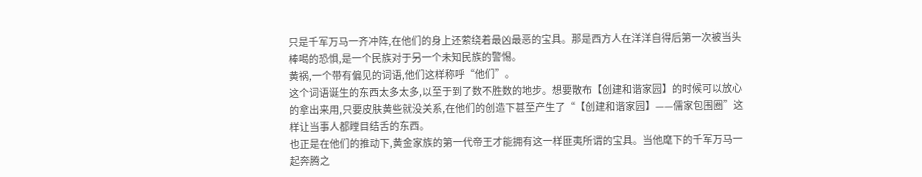只是千军万马一齐冲阵,在他们的身上还萦绕着最凶最恶的宝具。那是西方人在洋洋自得后第一次被当头棒喝的恐惧,是一个民族对于另一个未知民族的警惕。
黄祸,一个带有偏见的词语,他们这样称呼“他们”。
这个词语诞生的东西太多太多,以至于到了数不胜数的地步。想要散布【创建和谐家园】的时候可以放心的拿出来用,只要皮肤黄些就没关系,在他们的创造下甚至产生了“【创建和谐家园】——儒家包围圈”这样让当事人都瞠目结舌的东西。
也正是在他们的推动下,黄金家族的第一代帝王才能拥有这一样匪夷所谓的宝具。当他麾下的千军万马一起奔腾之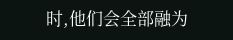时,他们会全部融为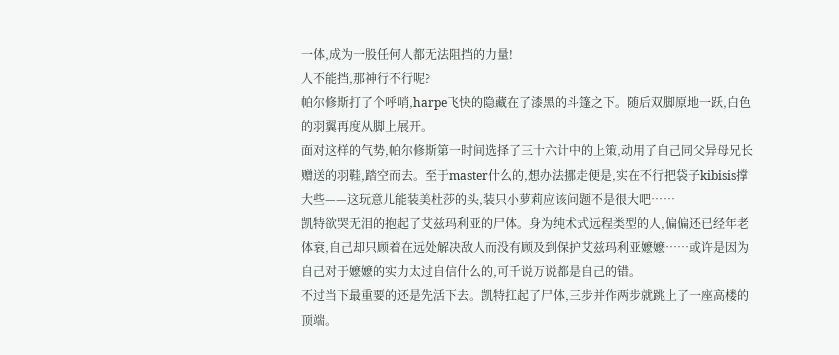一体,成为一股任何人都无法阻挡的力量!
人不能挡,那神行不行呢?
帕尔修斯打了个呼哨,harpe飞快的隐藏在了漆黑的斗篷之下。随后双脚原地一跃,白色的羽翼再度从脚上展开。
面对这样的气势,帕尔修斯第一时间选择了三十六计中的上策,动用了自己同父异母兄长赠送的羽鞋,踏空而去。至于master什么的,想办法挪走便是,实在不行把袋子kibisis撑大些——这玩意儿能装美杜莎的头,装只小萝莉应该问题不是很大吧……
凯特欲哭无泪的抱起了艾兹玛利亚的尸体。身为纯术式远程类型的人,偏偏还已经年老体衰,自己却只顾着在远处解决敌人而没有顾及到保护艾兹玛利亚嬷嬷……或许是因为自己对于嬷嬷的实力太过自信什么的,可千说万说都是自己的错。
不过当下最重要的还是先活下去。凯特扛起了尸体,三步并作两步就跳上了一座高楼的顶端。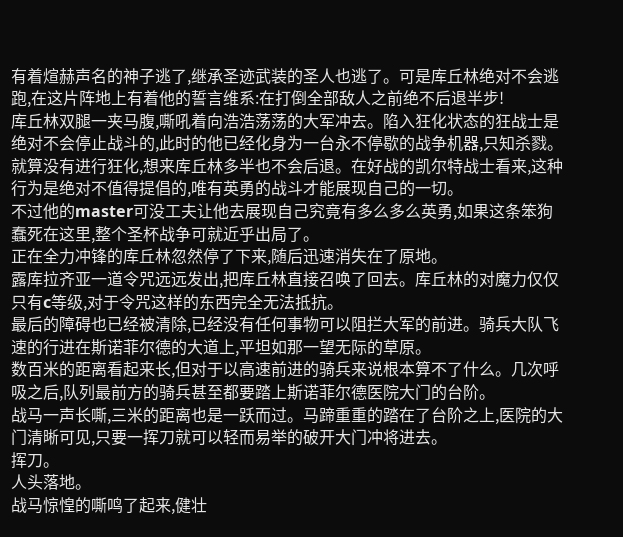有着煊赫声名的神子逃了,继承圣迹武装的圣人也逃了。可是库丘林绝对不会逃跑,在这片阵地上有着他的誓言维系:在打倒全部敌人之前绝不后退半步!
库丘林双腿一夹马腹,嘶吼着向浩浩荡荡的大军冲去。陷入狂化状态的狂战士是绝对不会停止战斗的,此时的他已经化身为一台永不停歇的战争机器,只知杀戮。
就算没有进行狂化,想来库丘林多半也不会后退。在好战的凯尔特战士看来,这种行为是绝对不值得提倡的,唯有英勇的战斗才能展现自己的一切。
不过他的master可没工夫让他去展现自己究竟有多么多么英勇,如果这条笨狗蠢死在这里,整个圣杯战争可就近乎出局了。
正在全力冲锋的库丘林忽然停了下来,随后迅速消失在了原地。
露库拉齐亚一道令咒远远发出,把库丘林直接召唤了回去。库丘林的对魔力仅仅只有c等级,对于令咒这样的东西完全无法抵抗。
最后的障碍也已经被清除,已经没有任何事物可以阻拦大军的前进。骑兵大队飞速的行进在斯诺菲尔德的大道上,平坦如那一望无际的草原。
数百米的距离看起来长,但对于以高速前进的骑兵来说根本算不了什么。几次呼吸之后,队列最前方的骑兵甚至都要踏上斯诺菲尔德医院大门的台阶。
战马一声长嘶,三米的距离也是一跃而过。马蹄重重的踏在了台阶之上,医院的大门清晰可见,只要一挥刀就可以轻而易举的破开大门冲将进去。
挥刀。
人头落地。
战马惊惶的嘶鸣了起来,健壮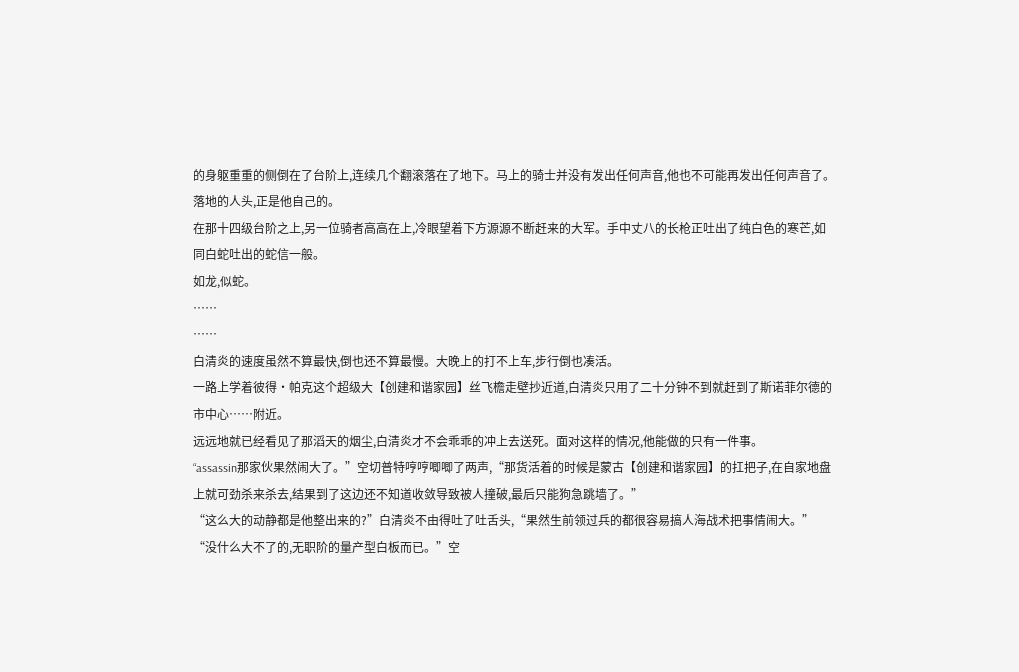的身躯重重的侧倒在了台阶上,连续几个翻滚落在了地下。马上的骑士并没有发出任何声音,他也不可能再发出任何声音了。
落地的人头,正是他自己的。
在那十四级台阶之上,另一位骑者高高在上,冷眼望着下方源源不断赶来的大军。手中丈八的长枪正吐出了纯白色的寒芒,如同白蛇吐出的蛇信一般。
如龙,似蛇。
……
……
白清炎的速度虽然不算最快,倒也还不算最慢。大晚上的打不上车,步行倒也凑活。
一路上学着彼得·帕克这个超级大【创建和谐家园】丝飞檐走壁抄近道,白清炎只用了二十分钟不到就赶到了斯诺菲尔德的市中心……附近。
远远地就已经看见了那滔天的烟尘,白清炎才不会乖乖的冲上去送死。面对这样的情况,他能做的只有一件事。
“assassin那家伙果然闹大了。”空切普特哼哼唧唧了两声,“那货活着的时候是蒙古【创建和谐家园】的扛把子,在自家地盘上就可劲杀来杀去,结果到了这边还不知道收敛导致被人撞破,最后只能狗急跳墙了。”
“这么大的动静都是他整出来的?”白清炎不由得吐了吐舌头,“果然生前领过兵的都很容易搞人海战术把事情闹大。”
“没什么大不了的,无职阶的量产型白板而已。”空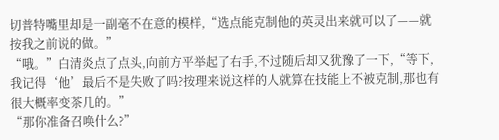切普特嘴里却是一副毫不在意的模样,“选点能克制他的英灵出来就可以了——就按我之前说的做。”
“哦。”白清炎点了点头,向前方平举起了右手,不过随后却又犹豫了一下,“等下,我记得‘他’最后不是失败了吗?按理来说这样的人就算在技能上不被克制,那也有很大概率变茶几的。”
“那你准备召唤什么?”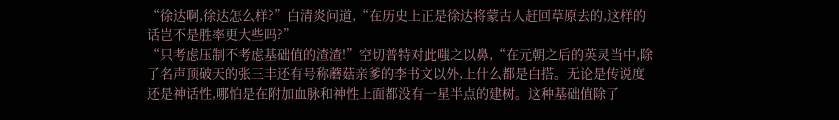“徐达啊,徐达怎么样?”白清炎问道,“在历史上正是徐达将蒙古人赶回草原去的,这样的话岂不是胜率更大些吗?”
“只考虑压制不考虑基础值的渣渣!”空切普特对此嗤之以鼻,“在元朝之后的英灵当中,除了名声顶破天的张三丰还有号称蘑菇亲爹的李书文以外,上什么都是白搭。无论是传说度还是神话性,哪怕是在附加血脉和神性上面都没有一星半点的建树。这种基础值除了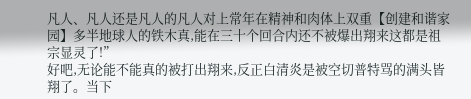凡人、凡人还是凡人的凡人对上常年在精神和肉体上双重【创建和谐家园】多半地球人的铁木真,能在三十个回合内还不被爆出翔来这都是祖宗显灵了!”
好吧,无论能不能真的被打出翔来,反正白清炎是被空切普特骂的满头皆翔了。当下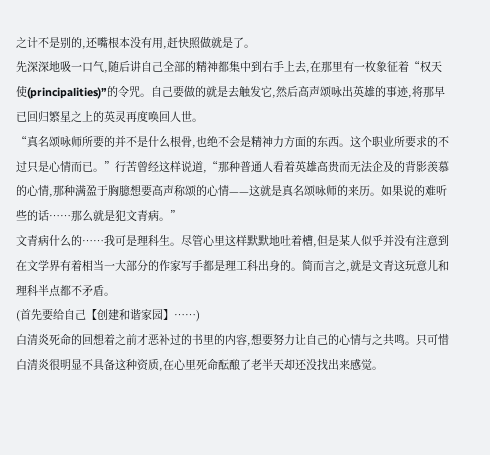之计不是别的,还嘴根本没有用,赶快照做就是了。
先深深地吸一口气,随后讲自己全部的精神都集中到右手上去,在那里有一枚象征着“权天使(principalities)”的令咒。自己要做的就是去触发它,然后高声颂咏出英雄的事迹,将那早已回归繁星之上的英灵再度唤回人世。
“真名颂咏师所要的并不是什么根骨,也绝不会是精神力方面的东西。这个职业所要求的不过只是心情而已。”行苦曾经这样说道,“那种普通人看着英雄高贵而无法企及的背影羡慕的心情,那种满盈于胸臆想要高声称颂的心情——这就是真名颂咏师的来历。如果说的难听些的话……那么就是犯文青病。”
文青病什么的……我可是理科生。尽管心里这样默默地吐着槽,但是某人似乎并没有注意到在文学界有着相当一大部分的作家写手都是理工科出身的。简而言之,就是文青这玩意儿和理科半点都不矛盾。
(首先要给自己【创建和谐家园】……)
白清炎死命的回想着之前才恶补过的书里的内容,想要努力让自己的心情与之共鸣。只可惜白清炎很明显不具备这种资质,在心里死命酝酿了老半天却还没找出来感觉。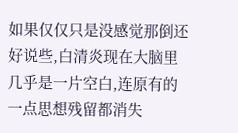如果仅仅只是没感觉那倒还好说些,白清炎现在大脑里几乎是一片空白,连原有的一点思想残留都消失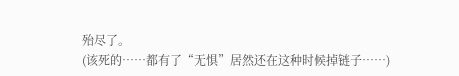殆尽了。
(该死的……都有了“无惧”居然还在这种时候掉链子……)